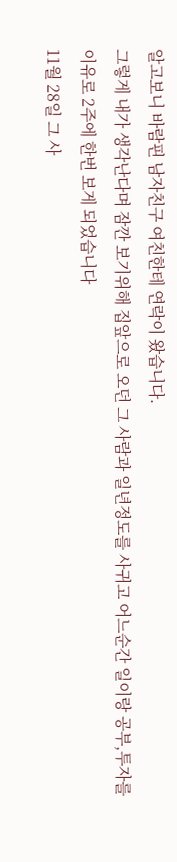알고보니 바람핀 남자친구 여친한테 연락이 왔습니다.
그렇게 내가 생각난다며 잠깐 보기위해 집앞으로 오던 그 사람과 일년정도를 사귀고 어느순간 일이랑 공부,투자를 이유로 2주에 한번 보게 되었습니다
11월 28일 그 사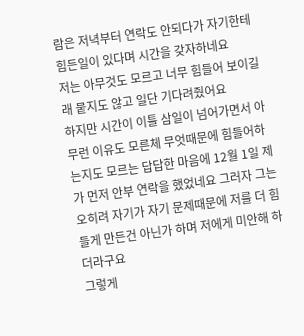람은 저녁부터 연락도 안되다가 자기한테 힘든일이 있다며 시간을 갖자하네요
저는 아무것도 모르고 너무 힘들어 보이길래 뭍지도 않고 일단 기다려줬어요
하지만 시간이 이틀 삼일이 넘어가면서 아무런 이유도 모른체 무엇때문에 힘들어하는지도 모르는 답답한 마음에 12월 1일 제가 먼저 안부 연락을 했었네요 그러자 그는 오히려 자기가 자기 문제때문에 저를 더 힘들게 만든건 아닌가 하며 저에게 미안해 하더라구요
그렇게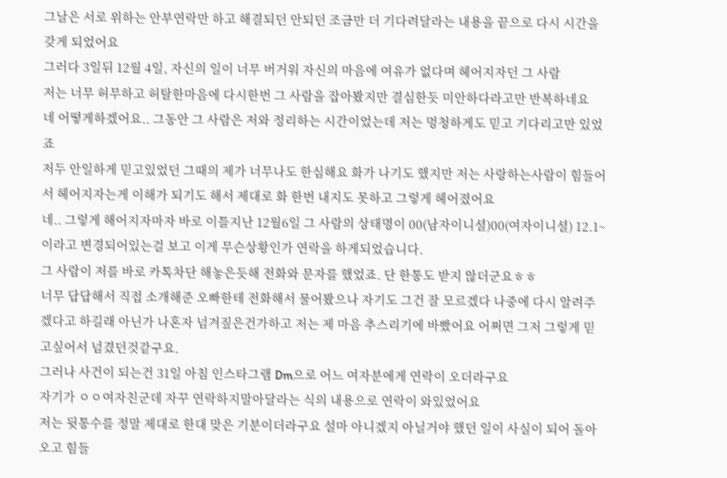그날은 서로 위하는 안부연락만 하고 해결되던 안되던 조금만 더 기다려달라는 내용을 끝으로 다시 시간을 갖게 되었어요
그러다 3일뒤 12월 4일, 자신의 일이 너무 버거워 자신의 마음에 여유가 없다며 헤어지자던 그 사람
저는 너무 허무하고 허탈한마음에 다시한번 그 사람을 잡아봤지만 결심한듯 미안하다라고만 반복하네요
네 어떻게하겠어요.. 그동안 그 사람은 저와 정리하는 시간이었는데 저는 멍청하게도 믿고 기다리고만 있었죠
저두 안일하게 믿고있었던 그때의 제가 너무나도 한심해요 화가 나기도 했지만 저는 사랑하는사람이 힘들어서 헤어지자는게 이해가 되기도 해서 제대로 화 한번 내지도 못하고 그렇게 헤어졌어요
네.. 그렇게 해어지자마자 바로 이틀지난 12월6일 그 사람의 상태명이 00(남자이니셜)00(여자이니셜) 12.1~이라고 변경되어있는걸 보고 이게 무슨상황인가 연락을 하게되었습니다.
그 사람이 저를 바로 카톡차단 해놓은듯해 전화와 문자를 했었죠. 단 한통도 받지 않더군요ㅎㅎ
너무 답답해서 직접 소개해준 오빠한테 전화해서 물어봤으나 자기도 그건 잘 모르겠다 나중에 다시 알려주겠다고 하길래 아닌가 나혼자 넘겨짚은건가하고 저는 제 마음 추스리기에 바빴어요 어쩌면 그저 그렇게 믿고싶어서 넘겼던것같구요.
그러나 사건이 되는건 31일 아침 인스타그램 Dm으로 어느 여자분에게 연락이 오더라구요
자기가 ㅇㅇ여자친군데 자꾸 연락하지말아달라는 식의 내용으로 연락이 와있었어요
저는 뒷통수를 정말 제대로 한대 맞은 기분이더라구요 설마 아니겠지 아닐거야 했던 일이 사실이 되어 돌아오고 힘들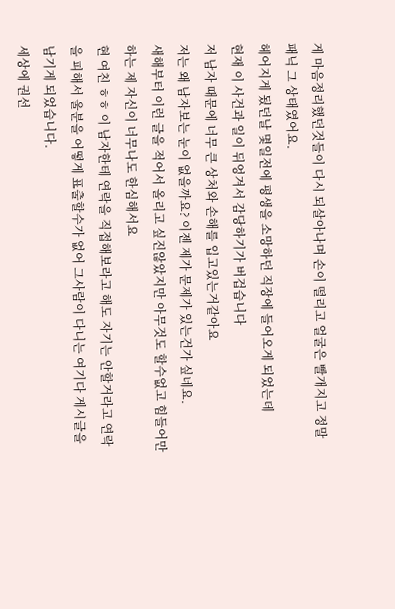게 마음정리했던것들이 다시 되살아나며 손이 떨리고 얼굴은 빨개지고 정말 패닉 그 상태였어요.
헤어지게 됬던날 몇일전에 평생을 소망하던 직장에 들어오게 되었는데
현재 이 사건과 일이 뒤엉겨서 감당하기가 버겁습니다
저 남자 때문에 너무 큰 상처와 손해를 입고있는거같아요
저는 왜 남자보는 눈이 없을까요? 이젠 제가 문제가 있는건가 싶네요.
새해부터 이런 글을 적어서 올리고 싶진않았지만 아무것도 할수없고 힘들어만 하는 제 자신이 너무나도 한심해서요
현 여친 ㅎㅎ 이 남자한테 연락을 직접해보라고 해도 자기는 안할거라고 연락을 피해서 울분을 어떻게 표출할수가 없어 그사람이 다니는 여기다 게시글을 남기게 되었습니다.
세상에 권선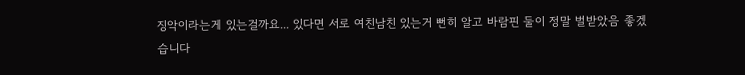징악이라는게 있는걸까요... 있다면 서로 여친남친 있는거 뻔히 알고 바람핀 둘이 정말 벌받았음 좋겠습니다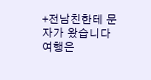+전남친한테 문자가 왔습니다
여행은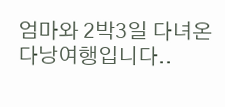엄마와 2박3일 다녀온 다낭여행입니다..